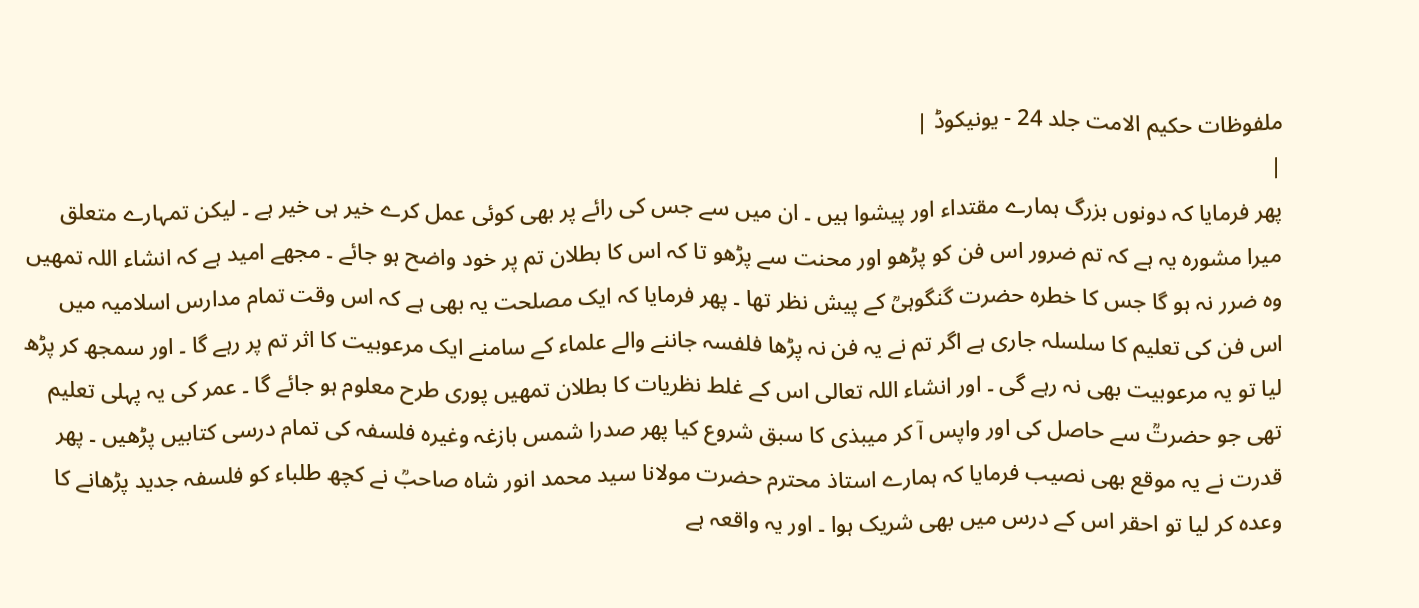ملفوظات حکیم الامت جلد 24 - یونیکوڈ |
|
پھر فرمایا کہ دونوں بزرگ ہمارے مقتداء اور پیشوا ہیں ۔ ان میں سے جس کی رائے پر بھی کوئی عمل کرے خیر ہی خیر ہے ۔ لیکن تمہارے متعلق میرا مشورہ یہ ہے کہ تم ضرور اس فن کو پڑھو اور محنت سے پڑھو تا کہ اس کا بطلان تم پر خود واضح ہو جائے ۔ مجھے امید ہے کہ انشاء اللہ تمھیں وہ ضرر نہ ہو گا جس کا خطرہ حضرت گنگوہیؒ کے پیش نظر تھا ۔ پھر فرمایا کہ ایک مصلحت یہ بھی ہے کہ اس وقت تمام مدارس اسلامیہ میں اس فن کی تعلیم کا سلسلہ جاری ہے اگر تم نے یہ فن نہ پڑھا فلفسہ جاننے والے علماء کے سامنے ایک مرعوبیت کا اثر تم پر رہے گا ۔ اور سمجھ کر پڑھ لیا تو یہ مرعوبیت بھی نہ رہے گی ۔ اور انشاء اللہ تعالی اس کے غلط نظریات کا بطلان تمھیں پوری طرح معلوم ہو جائے گا ۔ عمر کی یہ پہلی تعلیم تھی جو حضرتؒ سے حاصل کی اور واپس آ کر میبذی کا سبق شروع کیا پھر صدرا شمس بازغہ وغیرہ فلسفہ کی تمام درسی کتابیں پڑھیں ۔ پھر قدرت نے یہ موقع بھی نصیب فرمایا کہ ہمارے استاذ محترم حضرت مولانا سید محمد انور شاہ صاحبؒ نے کچھ طلباء کو فلسفہ جدید پڑھانے کا وعدہ کر لیا تو احقر اس کے درس میں بھی شریک ہوا ۔ اور یہ واقعہ ہے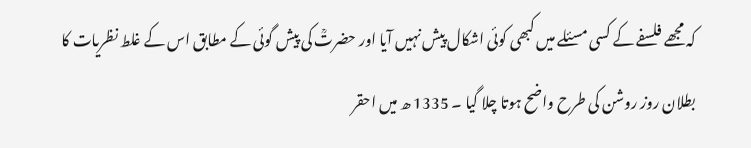کہ مجھے فلسفے کے کسی مسئلے میں کبھی کوئی اشکال پیش نہیں آیا اور حضرتؒ کی پیش گوئی کے مطابق اس کے غلط نظریات کا بطلان روز روشن کی طرح واضح ہوتا چلا گیا ۔ 1335 ھ میں احقر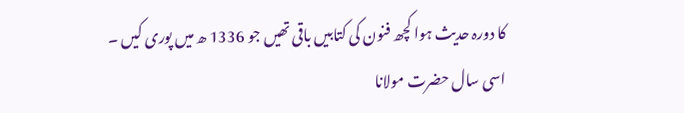کا دورہ حدیث ہوا کچھ فنون کی کتابیں باقی تھیں جو 1336 ھ میں پوری کیں ۔ اسی سال حضرت مولانا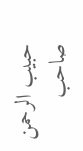حبیب الرحمن صاحب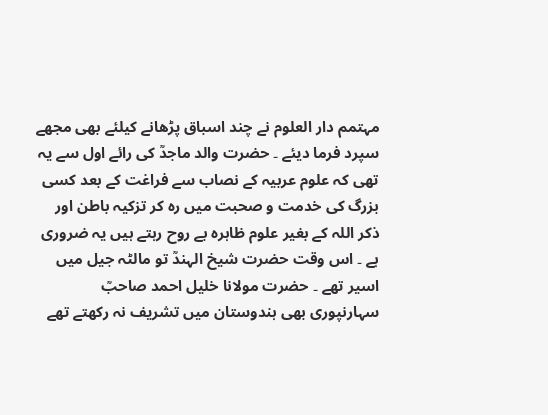مہتمم دار العلوم نے چند اسباق پڑھانے کیلئے بھی مجھے سپرد فرما دیئے ۔ حضرت والد ماجدؒ کی رائے اول سے یہ تھی کہ علوم عربیہ کے نصاب سے فراغت کے بعد کسی بزرگ کی خدمت و صحبت میں رہ کر تزکیہ باطن اور ذکر اللہ کے بغیر علوم ظاہرہ بے روح رہتے ہیں یہ ضروری ہے ۔ اس وقت حضرت شیخ الہندؒ تو مالٹہ جیل میں اسیر تھے ۔ حضرت مولانا خلیل احمد صاحبؒ سہارنپوری بھی ہندوستان میں تشریف نہ رکھتے تھے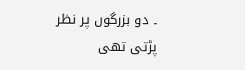۔ دو بزرگوں پر نظر پڑتی تھی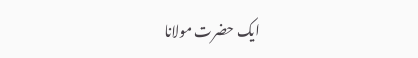ایک حضرت مولانا